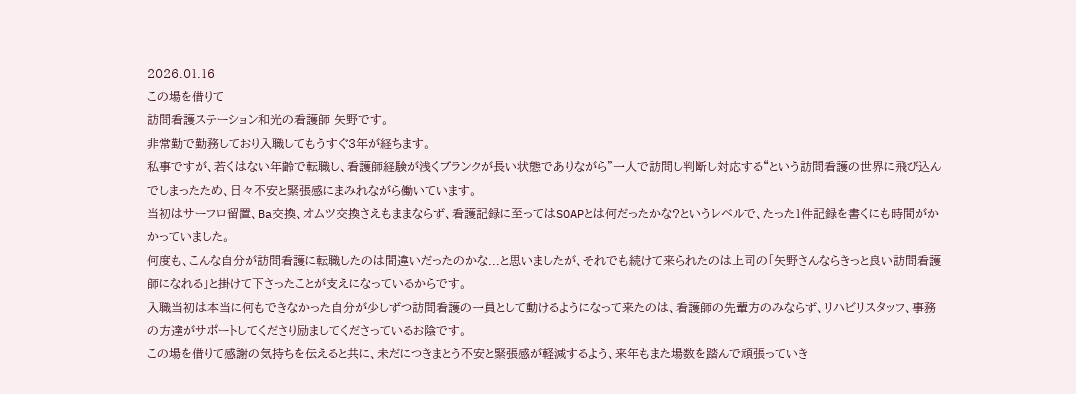2026.01.16
この場を借りて
訪問看護ステーション和光の看護師 矢野です。
非常勤で勤務しており入職してもうすぐ3年が経ちます。
私事ですが、若くはない年齢で転職し、看護師経験が浅くブランクが長い状態でありながら”一人で訪問し判断し対応する“という訪問看護の世界に飛び込んでしまったため、日々不安と緊張感にまみれながら働いています。
当初はサーフロ留置、Ba交換、オムツ交換さえもままならず、看護記録に至ってはSOAPとは何だったかな?というレベルで、たった1件記録を書くにも時間がかかっていました。
何度も、こんな自分が訪問看護に転職したのは間違いだったのかな...と思いましたが、それでも続けて来られたのは上司の「矢野さんならきっと良い訪問看護師になれる」と掛けて下さったことが支えになっているからです。
入職当初は本当に何もできなかった自分が少しずつ訪問看護の一員として動けるようになって来たのは、看護師の先輩方のみならず、リハビリスタッフ、事務の方達がサポートしてくださり励ましてくださっているお陰です。
この場を借りて感謝の気持ちを伝えると共に、未だにつきまとう不安と緊張感が軽減するよう、来年もまた場数を踏んで頑張っていき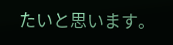たいと思います。